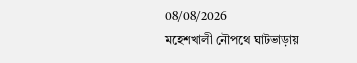08/08/2026
মহেশখালী নৌপথে ঘাটভাড়ায়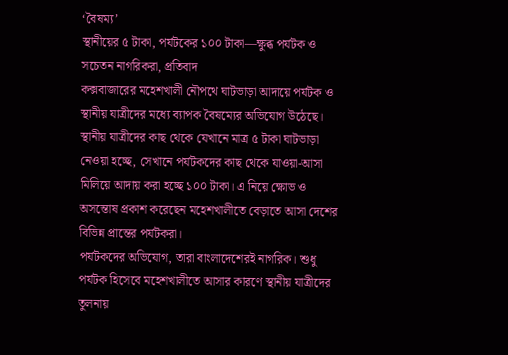‘বৈষম্য’
স্থানীয়ের ৫ টাকা, পর্যটকের ১০০ টাকা—ক্ষুব্ধ পর্যটক ও সচেতন নাগরিকরা, প্রতিবাদ
কক্সবাজারের মহেশখালী নৌপথে ঘাটভাড়া আদায়ে পর্যটক ও স্থানীয় যাত্রীদের মধ্যে ব্যাপক বৈষম্যের অভিযোগ উঠেছে। স্থানীয় যাত্রীদের কাছ থেকে যেখানে মাত্র ৫ টাকা ঘাটভাড়া নেওয়া হচ্ছে, সেখানে পর্যটকদের কাছ থেকে যাওয়া-আসা মিলিয়ে আদায় করা হচ্ছে ১০০ টাকা। এ নিয়ে ক্ষোভ ও অসন্তোষ প্রকাশ করেছেন মহেশখালীতে বেড়াতে আসা দেশের বিভিন্ন প্রান্তের পর্যটকরা।
পর্যটকদের অভিযোগ, তারা বাংলাদেশেরই নাগরিক। শুধু পর্যটক হিসেবে মহেশখালীতে আসার কারণে স্থানীয় যাত্রীদের তুলনায়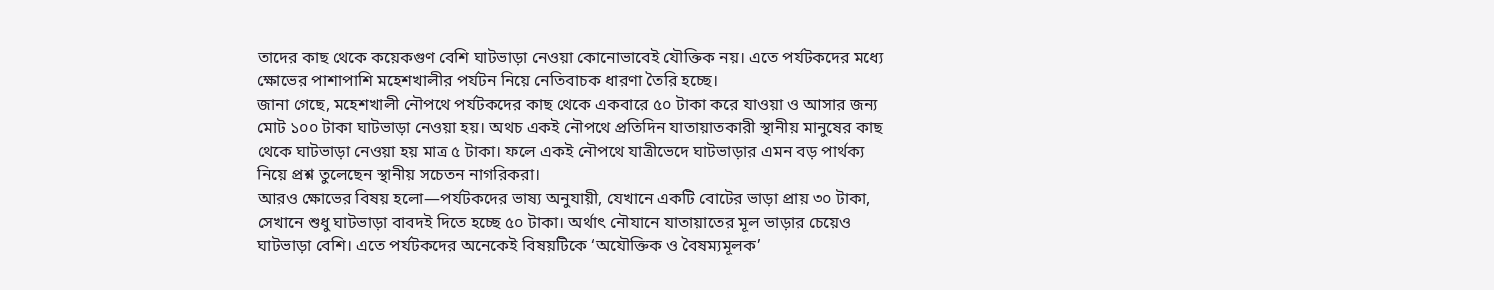তাদের কাছ থেকে কয়েকগুণ বেশি ঘাটভাড়া নেওয়া কোনোভাবেই যৌক্তিক নয়। এতে পর্যটকদের মধ্যে ক্ষোভের পাশাপাশি মহেশখালীর পর্যটন নিয়ে নেতিবাচক ধারণা তৈরি হচ্ছে।
জানা গেছে, মহেশখালী নৌপথে পর্যটকদের কাছ থেকে একবারে ৫০ টাকা করে যাওয়া ও আসার জন্য মোট ১০০ টাকা ঘাটভাড়া নেওয়া হয়। অথচ একই নৌপথে প্রতিদিন যাতায়াতকারী স্থানীয় মানুষের কাছ থেকে ঘাটভাড়া নেওয়া হয় মাত্র ৫ টাকা। ফলে একই নৌপথে যাত্রীভেদে ঘাটভাড়ার এমন বড় পার্থক্য নিয়ে প্রশ্ন তুলেছেন স্থানীয় সচেতন নাগরিকরা।
আরও ক্ষোভের বিষয় হলো—পর্যটকদের ভাষ্য অনুযায়ী, যেখানে একটি বোটের ভাড়া প্রায় ৩০ টাকা, সেখানে শুধু ঘাটভাড়া বাবদই দিতে হচ্ছে ৫০ টাকা। অর্থাৎ নৌযানে যাতায়াতের মূল ভাড়ার চেয়েও ঘাটভাড়া বেশি। এতে পর্যটকদের অনেকেই বিষয়টিকে ‘অযৌক্তিক ও বৈষম্যমূলক’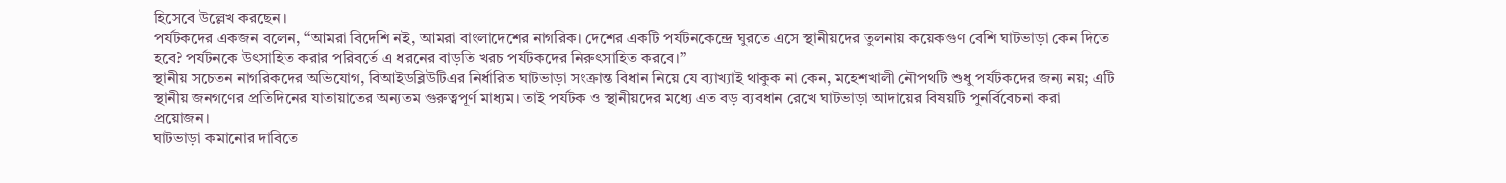হিসেবে উল্লেখ করছেন।
পর্যটকদের একজন বলেন, “আমরা বিদেশি নই, আমরা বাংলাদেশের নাগরিক। দেশের একটি পর্যটনকেন্দ্রে ঘুরতে এসে স্থানীয়দের তুলনায় কয়েকগুণ বেশি ঘাটভাড়া কেন দিতে হবে? পর্যটনকে উৎসাহিত করার পরিবর্তে এ ধরনের বাড়তি খরচ পর্যটকদের নিরুৎসাহিত করবে।”
স্থানীয় সচেতন নাগরিকদের অভিযোগ, বিআইডব্লিউটিএর নির্ধারিত ঘাটভাড়া সংক্রান্ত বিধান নিয়ে যে ব্যাখ্যাই থাকুক না কেন, মহেশখালী নৌপথটি শুধু পর্যটকদের জন্য নয়; এটি স্থানীয় জনগণের প্রতিদিনের যাতায়াতের অন্যতম গুরুত্বপূর্ণ মাধ্যম। তাই পর্যটক ও স্থানীয়দের মধ্যে এত বড় ব্যবধান রেখে ঘাটভাড়া আদায়ের বিষয়টি পুনর্বিবেচনা করা প্রয়োজন।
ঘাটভাড়া কমানোর দাবিতে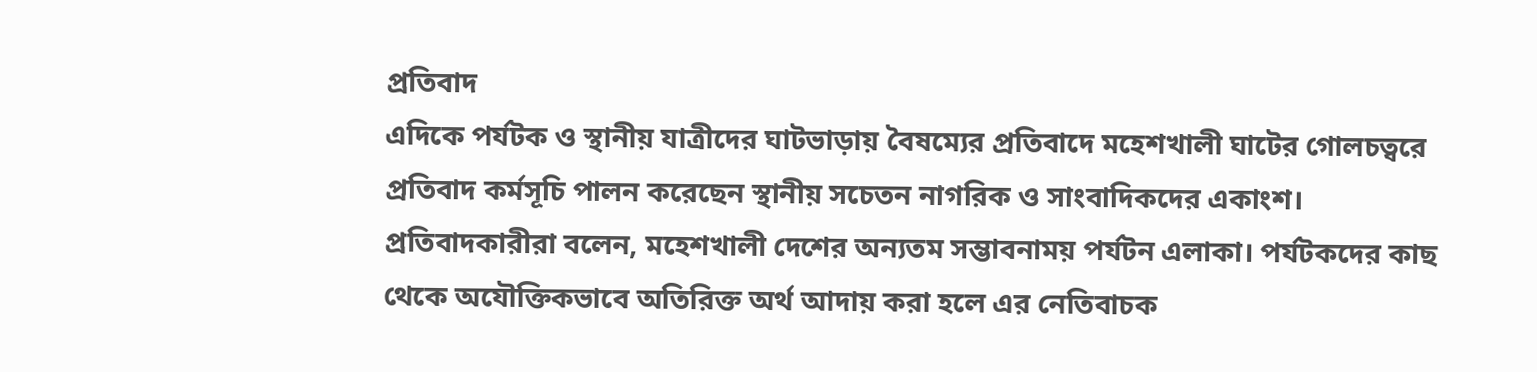প্রতিবাদ
এদিকে পর্যটক ও স্থানীয় যাত্রীদের ঘাটভাড়ায় বৈষম্যের প্রতিবাদে মহেশখালী ঘাটের গোলচত্বরে প্রতিবাদ কর্মসূচি পালন করেছেন স্থানীয় সচেতন নাগরিক ও সাংবাদিকদের একাংশ।
প্রতিবাদকারীরা বলেন, মহেশখালী দেশের অন্যতম সম্ভাবনাময় পর্যটন এলাকা। পর্যটকদের কাছ থেকে অযৌক্তিকভাবে অতিরিক্ত অর্থ আদায় করা হলে এর নেতিবাচক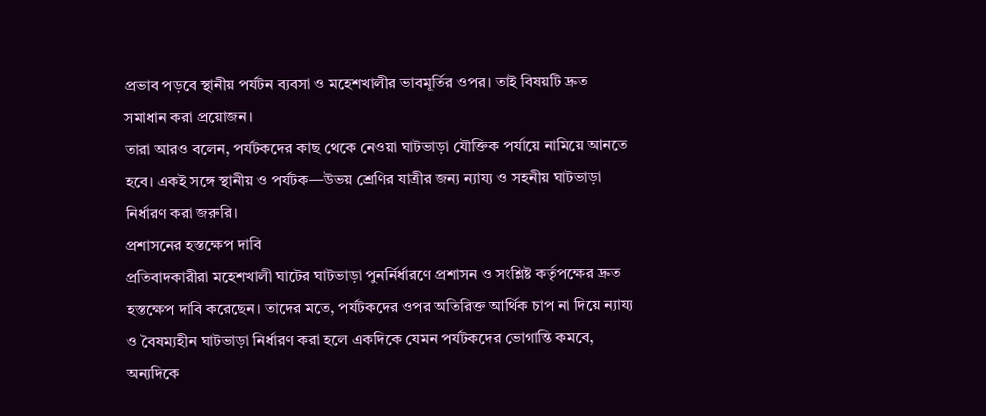প্রভাব পড়বে স্থানীয় পর্যটন ব্যবসা ও মহেশখালীর ভাবমূর্তির ওপর। তাই বিষয়টি দ্রুত সমাধান করা প্রয়োজন।
তারা আরও বলেন, পর্যটকদের কাছ থেকে নেওয়া ঘাটভাড়া যৌক্তিক পর্যায়ে নামিয়ে আনতে হবে। একই সঙ্গে স্থানীয় ও পর্যটক—উভয় শ্রেণির যাত্রীর জন্য ন্যায্য ও সহনীয় ঘাটভাড়া নির্ধারণ করা জরুরি।
প্রশাসনের হস্তক্ষেপ দাবি
প্রতিবাদকারীরা মহেশখালী ঘাটের ঘাটভাড়া পুনর্নির্ধারণে প্রশাসন ও সংশ্লিষ্ট কর্তৃপক্ষের দ্রুত হস্তক্ষেপ দাবি করেছেন। তাদের মতে, পর্যটকদের ওপর অতিরিক্ত আর্থিক চাপ না দিয়ে ন্যায্য ও বৈষম্যহীন ঘাটভাড়া নির্ধারণ করা হলে একদিকে যেমন পর্যটকদের ভোগান্তি কমবে, অন্যদিকে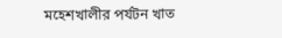মহেশখালীর পর্যটন খাত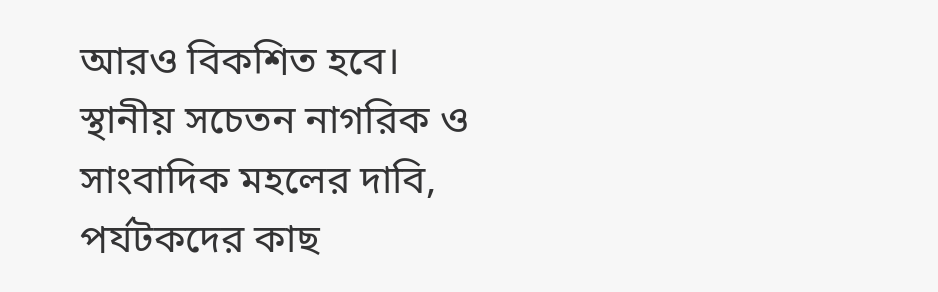আরও বিকশিত হবে।
স্থানীয় সচেতন নাগরিক ও সাংবাদিক মহলের দাবি, পর্যটকদের কাছ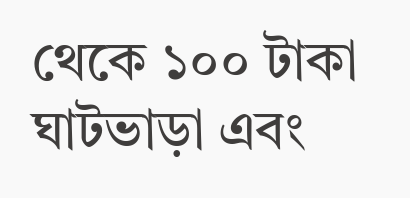থেকে ১০০ টাকা ঘাটভাড়া এবং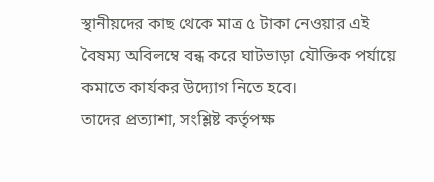স্থানীয়দের কাছ থেকে মাত্র ৫ টাকা নেওয়ার এই বৈষম্য অবিলম্বে বন্ধ করে ঘাটভাড়া যৌক্তিক পর্যায়ে কমাতে কার্যকর উদ্যোগ নিতে হবে।
তাদের প্রত্যাশা, সংশ্লিষ্ট কর্তৃপক্ষ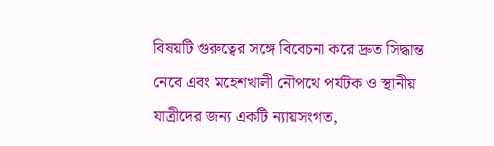বিষয়টি গুরুত্বের সঙ্গে বিবেচনা করে দ্রুত সিদ্ধান্ত নেবে এবং মহেশখালী নৌপথে পর্যটক ও স্থানীয় যাত্রীদের জন্য একটি ন্যায়সংগত,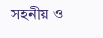সহনীয় ও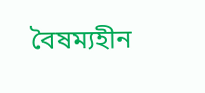বৈষম্যহীন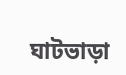ঘাটভাড়া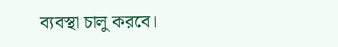ব্যবস্থা চালু করবে।